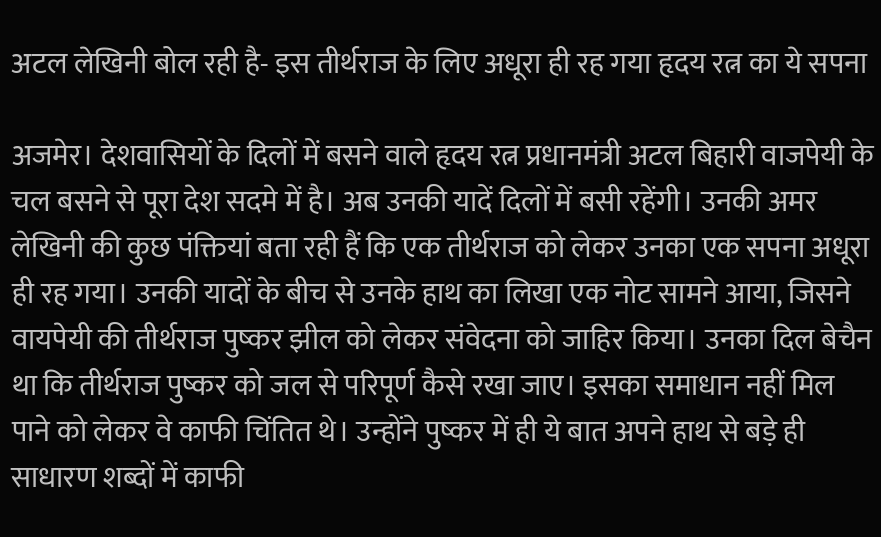अटल लेखिनी बोल रही है- इस तीर्थराज के लिए अधूरा ही रह गया हृदय रत्न का ये सपना

अजमेर। देशवासियों के दिलों में बसने वाले हृदय रत्न प्रधानमंत्री अटल बिहारी वाजपेयी के चल बसने से पूरा देश सदमे में है। अब उनकी यादें दिलों में बसी रहेंगी। उनकी अमर लेखिनी की कुछ पंक्तियां बता रही हैं कि एक तीर्थराज को लेकर उनका एक सपना अधूरा ही रह गया। उनकी यादों के बीच से उनके हाथ का लिखा एक नोट सामने आया, जिसने वायपेयी की तीर्थराज पुष्कर झील को लेकर संवेदना को जाहिर किया। उनका दिल बेचैन था कि तीर्थराज पुष्कर को जल से परिपूर्ण कैसे रखा जाए। इसका समाधान नहीं मिल पाने को लेकर वे काफी चिंतित थे। उन्होंने पुष्कर में ही ये बात अपने हाथ से बड़े ही साधारण शब्दों में काफी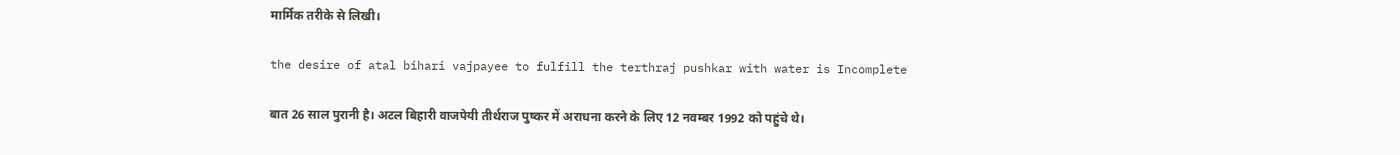मार्मिक तरीके से लिखी।

the desire of atal bihari vajpayee to fulfill the terthraj pushkar with water is Incomplete

बात 26 साल पुरानी है। अटल बिहारी वाजपेयी तीर्थराज पुष्कर में अराधना करने के लिए 12 नवम्बर 1992 को पहुंचे थे।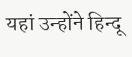यहां उन्होंने हिन्दू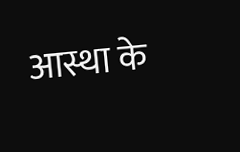आस्था के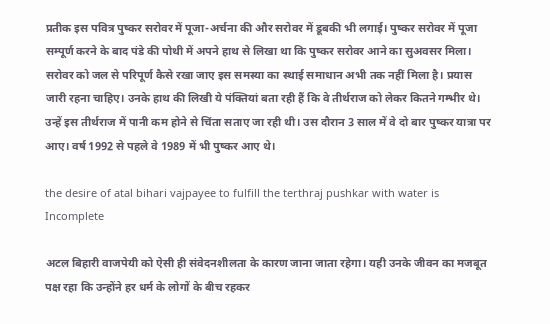प्रतीक इस पवित्र पुष्कर सरोवर में पूजा-अर्चना की और सरोवर में डूबकी भी लगाई। पुष्कर सरोवर में पूजा सम्पूर्ण करने के बाद पंडे की पोथी में अपने हाथ से लिखा था कि पुष्कर सरोवर आने का सुअवसर मिला। सरोवर को जल से परिपूर्ण कैसे रखा जाए इस समस्या का स्थाई समाधान अभी तक नहीं मिला है। प्रयास जारी रहना चाहिए। उनके हाथ की लिखी ये पंक्तियां बता रही हैं कि वे तीर्थराज को लेकर कितने गम्भीर थे। उन्हें इस तीर्थराज में पानी कम होने से चिंता सताए जा रही थी। उस दौरान 3 साल में वे दो बार पुष्कर यात्रा पर आए। वर्ष 1992 से पहले वे 1989 में भी पुष्कर आए थे।

the desire of atal bihari vajpayee to fulfill the terthraj pushkar with water is Incomplete

अटल बिहारी वाजपेयी को ऐसी ही संवेदनशीलता के कारण जाना जाता रहेगा। यही उनके जीवन का मजबूत पक्ष रहा कि उन्होंने हर धर्म के लोगों के बीच रहकर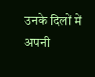उनके दिलों में अपनी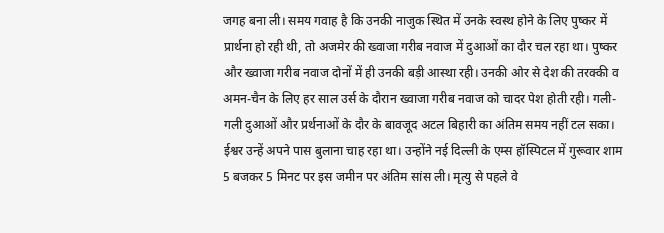जगह बना ली। समय गवाह है कि उनकी नाजुक स्थित में उनके स्वस्थ होने के लिए पुष्कर में प्रार्थना हो रही थी, तो अजमेर की ख्वाजा गरीब नवाज में दुआओं का दौर चल रहा था। पुष्कर और ख्वाजा गरीब नवाज दोनों में ही उनकी बड़ी आस्था रही। उनकी ओर से देश की तरक्की व अमन-चैन के लिए हर साल उर्स के दौरान ख्वाजा गरीब नवाज को चादर पेश होती रही। गली-गली दुआओं और प्रर्थनाओं के दौर के बावजूद अटल बिहारी का अंतिम समय नहीं टल सका। ईश्वर उन्हें अपने पास बुलाना चाह रहा था। उन्होंने नई दिल्ली के एम्स हॉस्पिटल में गुरूवार शाम 5 बजकर 5 मिनट पर इस जमीन पर अंतिम सांस ली। मृत्यु से पहले वे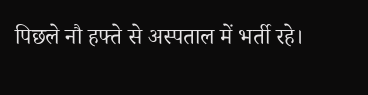पिछले नौ हफ्ते से अस्पताल में भर्ती रहे।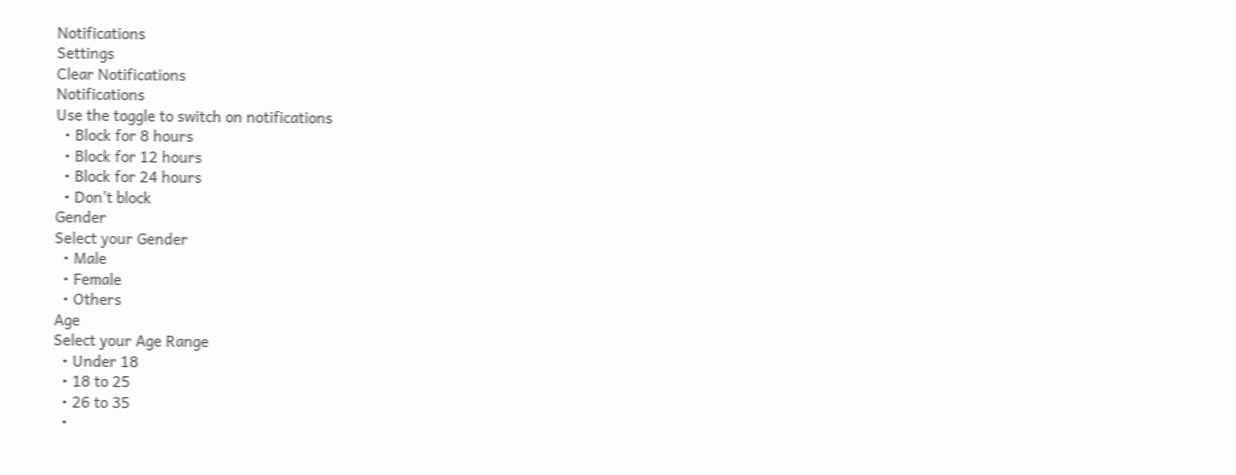Notifications
Settings
Clear Notifications
Notifications
Use the toggle to switch on notifications
  • Block for 8 hours
  • Block for 12 hours
  • Block for 24 hours
  • Don't block
Gender
Select your Gender
  • Male
  • Female
  • Others
Age
Select your Age Range
  • Under 18
  • 18 to 25
  • 26 to 35
  •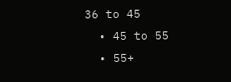36 to 45
  • 45 to 55
  • 55+